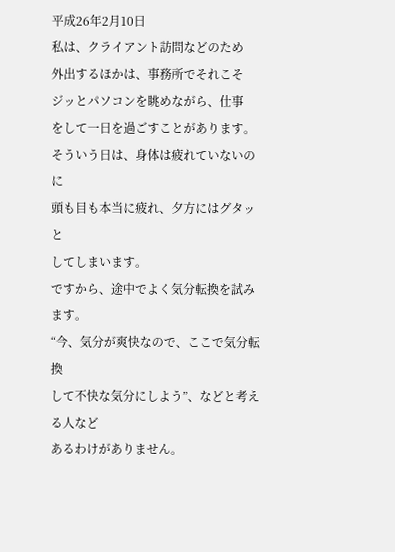平成26年2月10日
私は、クライアント訪問などのため
外出するほかは、事務所でそれこそ
ジッとパソコンを眺めながら、仕事
をして一日を過ごすことがあります。
そういう日は、身体は疲れていないのに
頭も目も本当に疲れ、夕方にはグタッと
してしまいます。
ですから、途中でよく気分転換を試みます。
“今、気分が爽快なので、ここで気分転換
して不快な気分にしよう”、などと考える人など
あるわけがありません。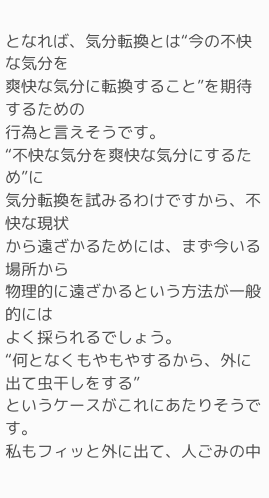となれば、気分転換とは“今の不快な気分を
爽快な気分に転換すること”を期待するための
行為と言えそうです。
“不快な気分を爽快な気分にするため”に
気分転換を試みるわけですから、不快な現状
から遠ざかるためには、まず今いる場所から
物理的に遠ざかるという方法が一般的には
よく採られるでしょう。
“何となくもやもやするから、外に出て虫干しをする”
というケースがこれにあたりそうです。
私もフィッと外に出て、人ごみの中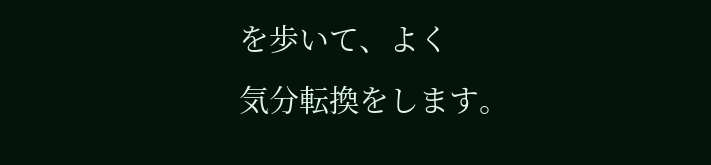を歩いて、よく
気分転換をします。